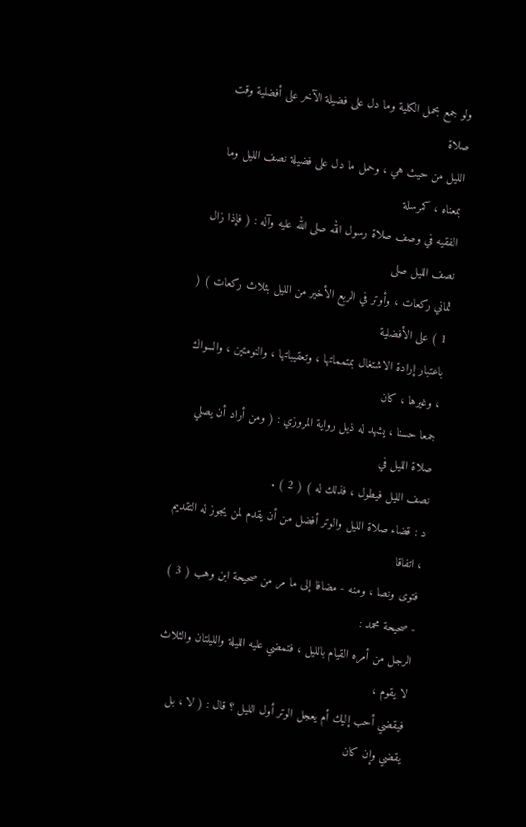ولو جمع بحمل الكلية وما دل على فضيلة الآخر على أفضلية وقت صلاة
الليل من حيث هي ، وحمل ما دل على فضيلة نصف الليل وما بمعناه ، كمرسلة
الفقيه في وصف صلاة رسول الله صلى الله عليه وآله : ( فإذا زال نصف الليل صلى
ثماني ركعات ، وأوتر في الربع الأخير من الليل بثلاث ركعات ) ( 1 ) على الأفضلية
باعتبار إرادة الاشتغال بمتمماتها ، وتعقيباتها ، والنومتين ، والسواك ، وغيرها ، كان
جمعا حسنا ، يشهد له ذيل رواية المروزي : ( ومن أراد أن يصلي صلاة الليل في
نصف الليل فيطول ، فذلك له ) ( 2 ) .
د : قضاء صلاة الليل والوتر أفضل من أن يقدم لمن يجوز له التقديم ، اتفاقا
فتوى ونصا ، ومنه - مضافا إلى ما مر من صحيحة ابن وهب ( 3 ) - صحيحة محمد :
الرجل من أمره القيام بالليل ، فتمضي عليه الليلة والليلتان والثلاث لا يقوم ،
فيقضي أحب إليك أم يعجل الوتر أول الليل ؟ قال : ( لا ، بل يقضي وإن كان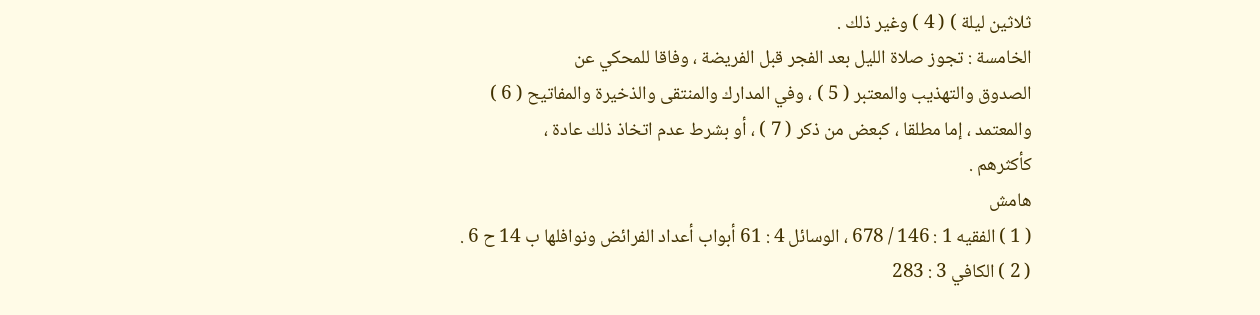ثلاثين ليلة ) ( 4 ) وغير ذلك .
الخامسة : تجوز صلاة الليل بعد الفجر قبل الفريضة ، وفاقا للمحكي عن
الصدوق والتهذيب والمعتبر ( 5 ) ، وفي المدارك والمنتقى والذخيرة والمفاتيح ( 6 )
والمعتمد ، إما مطلقا ، كبعض من ذكر ( 7 ) ، أو بشرط عدم اتخاذ ذلك عادة ،
كأكثرهم .
هامش
( 1 ) الفقيه 1 : 146 / 678 ، الوسائل 4 : 61 أبواب أعداد الفرائض ونوافلها ب 14 ح 6 .
( 2 ) الكافي 3 : 283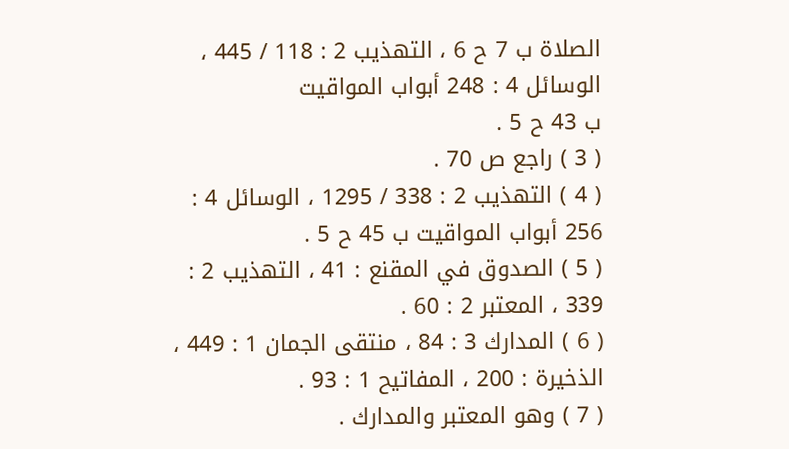الصلاة ب 7 ح 6 ، التهذيب 2 : 118 / 445 ، الوسائل 4 : 248 أبواب المواقيت
ب 43 ح 5 .
( 3 ) راجع ص 70 .
( 4 ) التهذيب 2 : 338 / 1295 ، الوسائل 4 : 256 أبواب المواقيت ب 45 ح 5 .
( 5 ) الصدوق في المقنع : 41 ، التهذيب 2 : 339 ، المعتبر 2 : 60 .
( 6 ) المدارك 3 : 84 ، منتقى الجمان 1 : 449 ، الذخيرة : 200 ، المفاتيح 1 : 93 .
( 7 ) وهو المعتبر والمدارك .